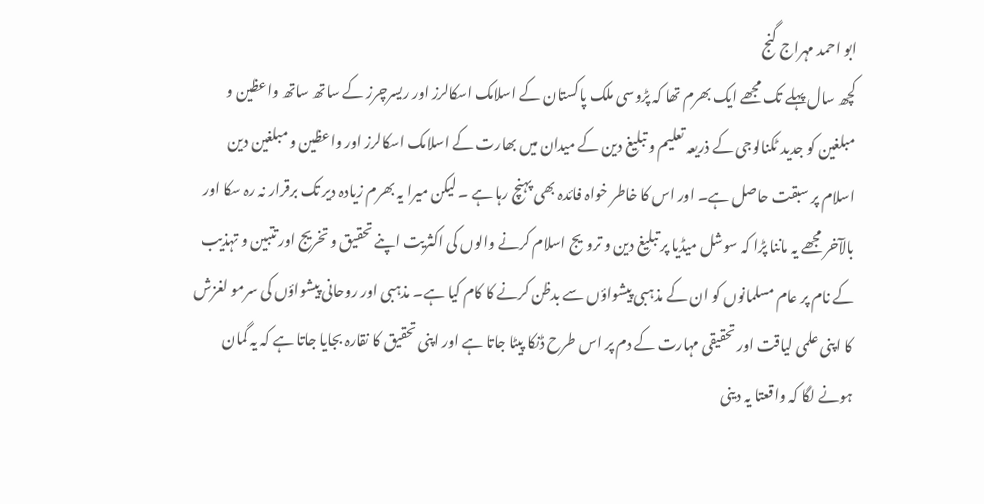ابو احمد مہراج گنج
کچھ سال پہلے تک مجھے ایک بھرم تھا کہ پڑوسی ملک پاکستان کے اسلامک اسکالرز اور ریسرچرز کے ساتھ ساتھ واعظین و مبلغین کو جدید ٹکنالوجی کے ذریعہ تعلیم و تبلیغ دین کے میدان میں بھارت کے اسلامک اسکالرز اور واعظین و مبلغین دین اسلام پر سبقت حاصل ہے۔ اور اس کا خاطر خواہ فائدہ بھی پہنچ رہا ہے ۔ لیکن میرا یہ بھرم زیادہ دیر تک برقرار نہ رہ سکا اور بالآخر مجھے یہ ماننا پڑا کہ سوشل میڈیا پر تبلیغ دین و ترویج اسلام کرنے والوں کی اکثریت اپنے تحقیق و تخریج اور تتبین و تہذیب کے نام پر عام مسلمانوں کو ان کے مذہبی پیشواؤں سے بدظن کرنے کا کام کیا ہے۔ مذہبی اور روحانی پیشواؤں کی سرمو لغزش کا اپنی علمی لیاقت اور تحقیقی مہارت کے دم پر اس طرح ڈنکا پیٹا جاتا ہے اور اپنی تحقیق کا نقارہ بجایا جاتا ہے کہ یہ گمان ہونے لگا کہ واقعتا یہ دینی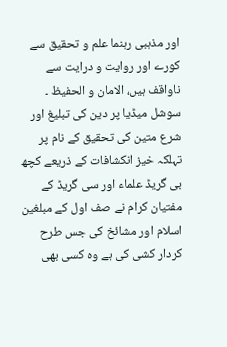اور مذہبی رہنما علم و تحقیق سے کورے اور روایت و درایت سے ناواقف ہیں، الامان و الحفیظ ۔
سوشل میڈیا پر دین کی تبلیغ اور شرع متین کی تحقیق کے نام پر تہلکہ خیز انکشافات کے ذریعے کچھ بی گریڈ علماء اور سی گریڈ کے مفتیان کرام نے صف اول کے مبلغین اسلام اور مشائخ کی جس طرح کردار کشی کی ہے وہ کسی بھی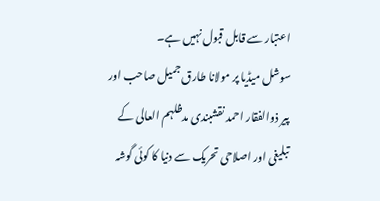اعتبار سے قابل قبول نہیں ہے۔
سوشل میڈیا پر مولانا طارق جمیل صاحب اور پیر ذوالفقار احمد نقشبندی مدظلہم العالی کے تبلیغی اور اصلاحی تحریک سے دنیا کا کوئی گوشہ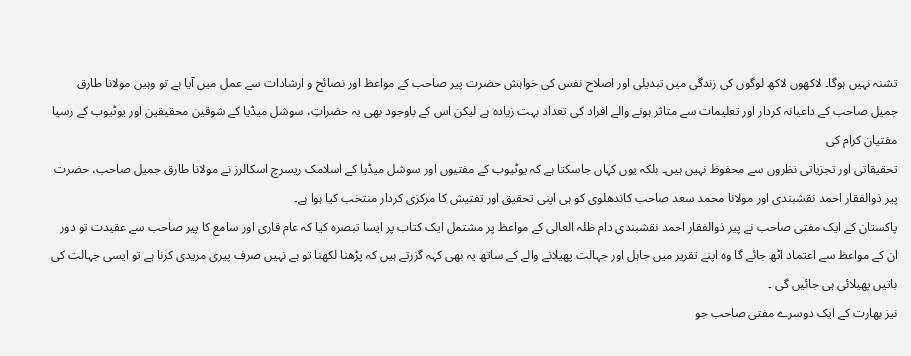تشنہ نہیں ہوگا۔ لاکھوں لاکھ لوگوں کی زندگی میں تبدیلی اور اصلاح نفس کی خواہش حضرت پیر صاحب کے مواعظ اور نصائح و ارشادات سے عمل میں آیا ہے تو وہیں مولانا طارق جمیل صاحب کے داعیانہ کردار اور تعلیمات سے متاثر ہونے والے افراد کی تعداد بہت زیادہ ہے لیکن اس کے باوجود بھی یہ حضراتِ، سوشل میڈیا کے شوقین محقیقین اور یوٹیوب کے رسیا مفتیان کرام کی
تحقیقاتی اور تجزیاتی نظروں سے محفوظ نہیں ہیں۔ بلکہ یوں کہاں جاسکتا ہے کہ یوٹیوب کے مفتیوں اور سوشل میڈیا کے اسلامک ریسرچ اسکالرز نے مولانا طارق جمیل صاحب، حضرت پیر ذوالفقار احمد نقشبندی اور مولانا محمد سعد صاحب کاندھلوی کو ہی اپنی تحقیق اور تفتیش کا مرکزی کردار منتخب کیا ہوا ہے۔
پاکستان کے ایک مفتی صاحب نے پیر ذوالفقار احمد نقشبندی دام ظلہ العالی کے مواعظ پر مشتمل ایک کتاب پر ایسا تبصرہ کیا کہ عام قاری اور سامع کا پیر صاحب سے عقیدت تو دور ان کے مواعظ سے اعتماد اٹھ جائے گا وہ اپنے تقریر میں جاہل اور جہالت پھیلانے والے کے ساتھ یہ بھی کہہ گزرتے ہیں کہ پڑھنا لکھنا تو ہے نہیں صرف پیری مریدی کرنا ہے تو ایسی جہالت کی باتیں پھیلائی ہی جائیں گی ۔
نیز بھارت کے ایک دوسرے مفتی صاحب جو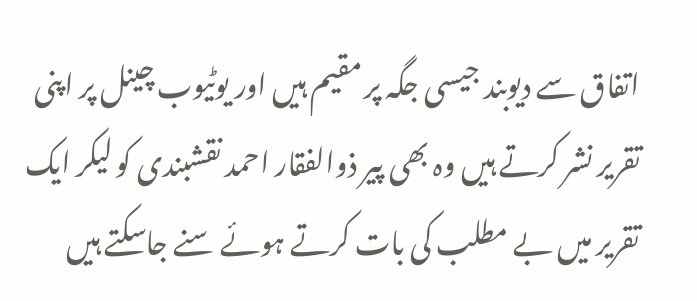اتفاق سے دیوبند جیسی جگہ پر مقیم ہیں اور یوٹیوب چینل پر اپنی تقریر نشر کرتے ہیں وہ بھی پیر ذوالفقار احمد نقشبندی کو لیکر ایک تقریر میں بے مطلب کی بات کرتے ہوئے سنے جاسکتے ہیں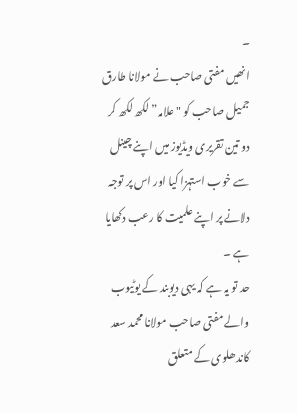۔
انھیں مفتی صاحب نے مولانا طارق جمیل صاحب کو "علامہ” لکھ لکھ کر دو تین تقریری ویڈیوز میں اپنے چینل سے خوب استہزا کیا اور اس پر توجہ دلانے پر اپنے علمیت کا رعب دکھایا ہے ۔
حد تو یہ ہے کہ یہی دیوبند کے یوٹیوب والے مفتی صاحب مولانا محمد سعد کاندھلوی کے متعلق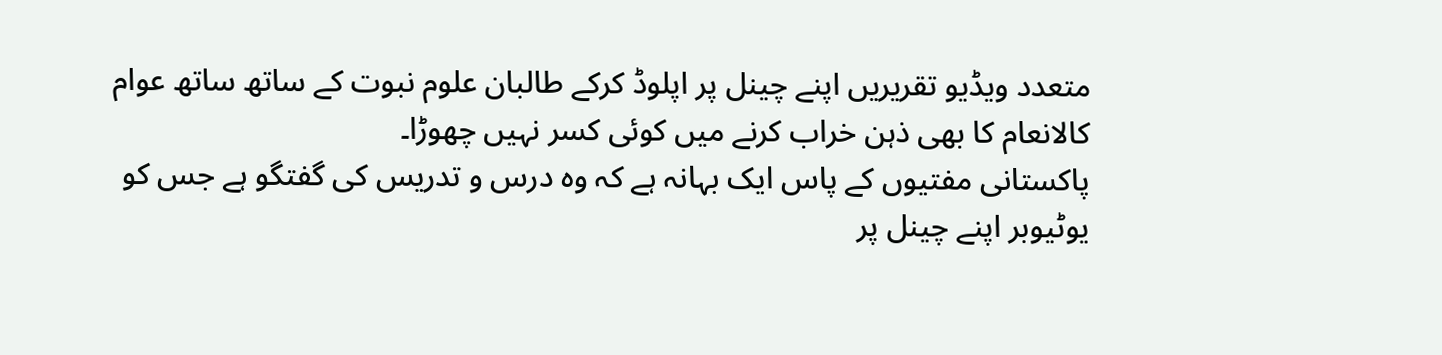متعدد ویڈیو تقریریں اپنے چینل پر اپلوڈ کرکے طالبان علوم نبوت کے ساتھ ساتھ عوام کالانعام کا بھی ذہن خراب کرنے میں کوئی کسر نہیں چھوڑا۔
پاکستانی مفتیوں کے پاس ایک بہانہ ہے کہ وہ درس و تدریس کی گفتگو ہے جس کو یوٹیوبر اپنے چینل پر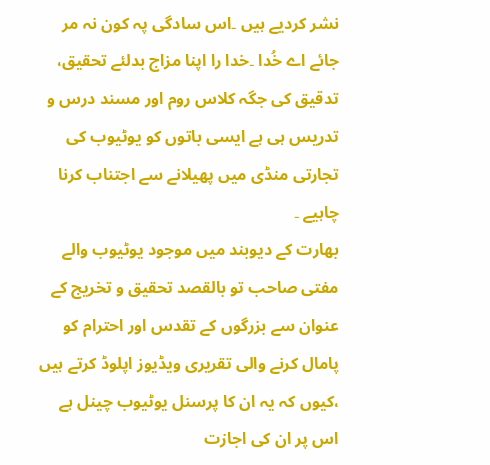نشر کردیے ہیں ۔اس سادگی پہ کون نہ مر جائے اے خُدا ۔خدا را اپنا مزاج بدلئے تحقیق، تدقیق کی جگہ کلاس روم اور مسند درس و تدریس ہی ہے ایسی باتوں کو یوٹیوب کی تجارتی منڈی میں پھیلانے سے اجتناب کرنا چاہیے ۔
بھارت کے دیوبند میں موجود یوٹیوب والے مفتی صاحب تو بالقصد تحقیق و تخریج کے عنوان سے بزرگوں کے تقدس اور احترام کو پامال کرنے والی تقریری ویڈیوز اپلوڈ کرتے ہیں ،کیوں کہ یہ ان کا پرسنل یوٹیوب چینل ہے اس پر ان کی اجازت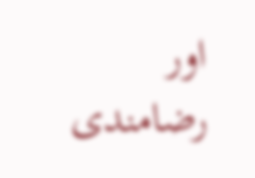اور رضامندی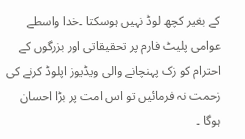کے بغیر کچھ لوڈ نہیں ہوسکتا ۔خدا واسطے عوامی پلیٹ فارم پر تحقیقاتی اور بزرگوں کے احترام کو زک پہنچانے والی ویڈیوز اپلوڈ کرنے کی زحمت نہ فرمائیں تو اس امت پر بڑا احسان ہوگا ۔